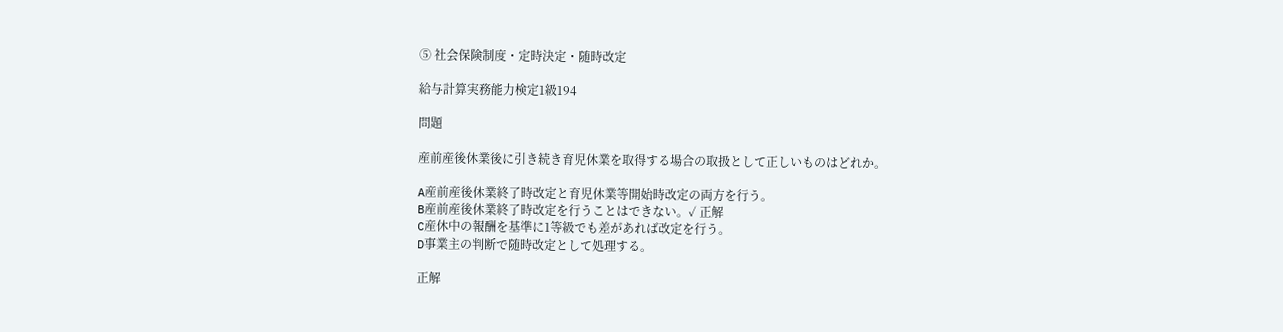⑤ 社会保険制度・定時決定・随時改定

給与計算実務能力検定1級194

問題

産前産後休業後に引き続き育児休業を取得する場合の取扱として正しいものはどれか。

A産前産後休業終了時改定と育児休業等開始時改定の両方を行う。
B産前産後休業終了時改定を行うことはできない。✓ 正解
C産休中の報酬を基準に1等級でも差があれば改定を行う。
D事業主の判断で随時改定として処理する。

正解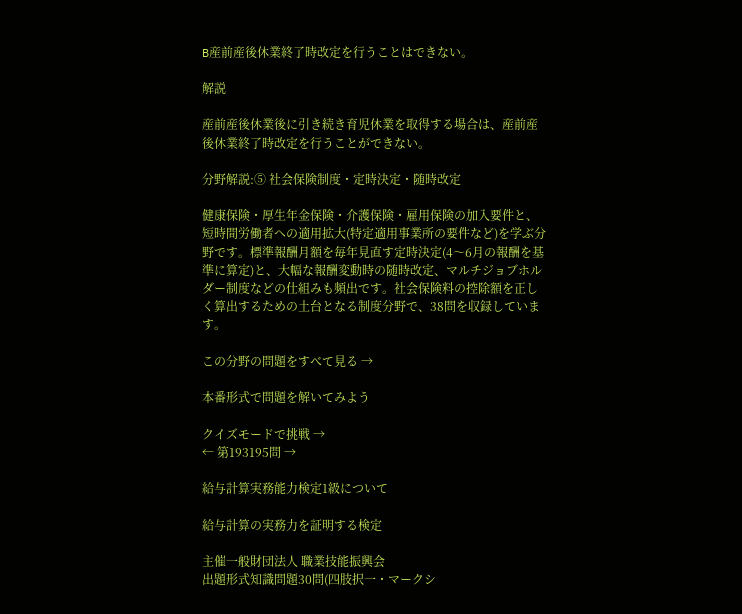B産前産後休業終了時改定を行うことはできない。

解説

産前産後休業後に引き続き育児休業を取得する場合は、産前産後休業終了時改定を行うことができない。

分野解説:⑤ 社会保険制度・定時決定・随時改定

健康保険・厚生年金保険・介護保険・雇用保険の加入要件と、短時間労働者への適用拡大(特定適用事業所の要件など)を学ぶ分野です。標準報酬月額を毎年見直す定時決定(4〜6月の報酬を基準に算定)と、大幅な報酬変動時の随時改定、マルチジョブホルダー制度などの仕組みも頻出です。社会保険料の控除額を正しく算出するための土台となる制度分野で、38問を収録しています。

この分野の問題をすべて見る →

本番形式で問題を解いてみよう

クイズモードで挑戦 →
← 第193195問 →

給与計算実務能力検定1級について

給与計算の実務力を証明する検定

主催一般財団法人 職業技能振興会
出題形式知識問題30問(四肢択一・マークシ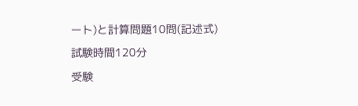ート)と計算問題10問(記述式)
試験時間120分
受験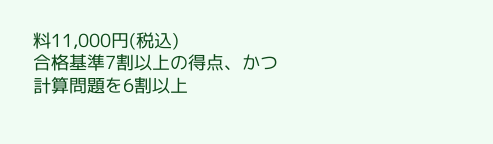料11,000円(税込)
合格基準7割以上の得点、かつ計算問題を6割以上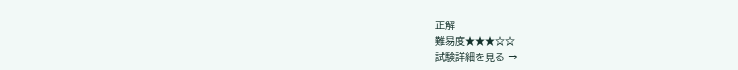正解
難易度★★★☆☆
試験詳細を見る →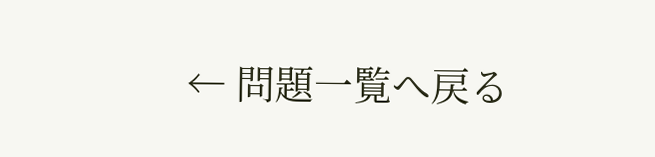← 問題一覧へ戻る